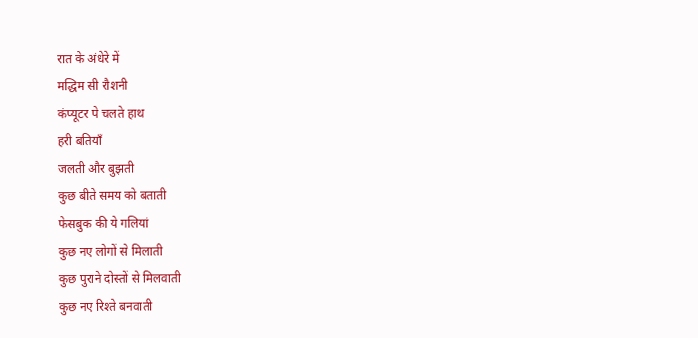रात के अंधेरे में
मद्धिम सी रौशनी
कंप्यूटर पे चलते हाथ
हरी बतियाँ
जलती और बुझती
कुछ बीते समय को बताती
फेसबुक की ये गलियां
कुछ नए लोगों से मिलाती
कुछ पुराने दोस्तों से मिलवाती
कुछ नए रिश्ते बनवाती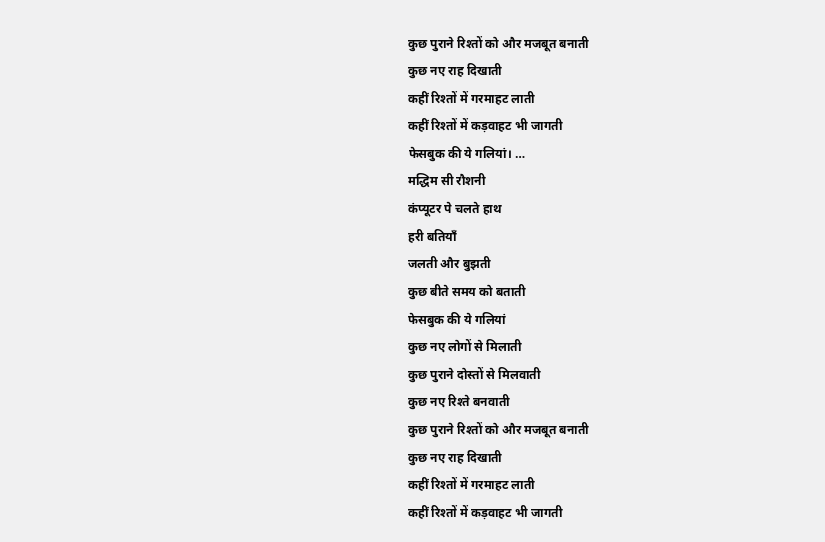कुछ पुराने रिश्तों को और मजबूत बनाती
कुछ नए राह दिखाती
कहीं रिश्तों में गरमाहट लाती
कहीं रिश्तों में कड़वाहट भी जागती
फेसबुक की ये गलियां। …
मद्धिम सी रौशनी
कंप्यूटर पे चलते हाथ
हरी बतियाँ
जलती और बुझती
कुछ बीते समय को बताती
फेसबुक की ये गलियां
कुछ नए लोगों से मिलाती
कुछ पुराने दोस्तों से मिलवाती
कुछ नए रिश्ते बनवाती
कुछ पुराने रिश्तों को और मजबूत बनाती
कुछ नए राह दिखाती
कहीं रिश्तों में गरमाहट लाती
कहीं रिश्तों में कड़वाहट भी जागती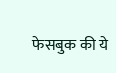फेसबुक की ये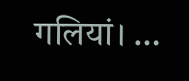गलियां। …